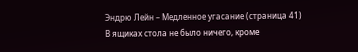Эндрю Лейн – Медленное угасание (страница 41)
В ящиках стола не было ничего, кроме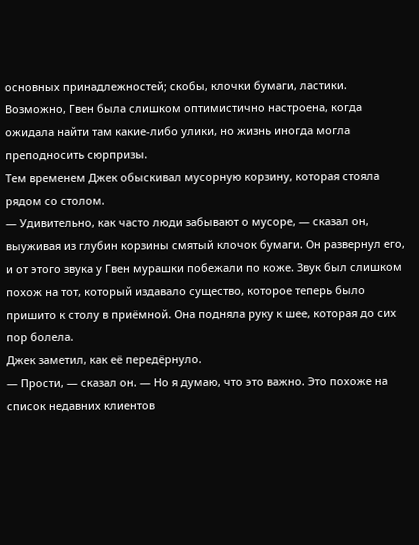основных принадлежностей; скобы, клочки бумаги, ластики. Возможно, Гвен была слишком оптимистично настроена, когда ожидала найти там какие-либо улики, но жизнь иногда могла преподносить сюрпризы.
Тем временем Джек обыскивал мусорную корзину, которая стояла рядом со столом.
— Удивительно, как часто люди забывают о мусоре, — сказал он, выуживая из глубин корзины смятый клочок бумаги. Он развернул его, и от этого звука у Гвен мурашки побежали по коже. Звук был слишком похож на тот, который издавало существо, которое теперь было пришито к столу в приёмной. Она подняла руку к шее, которая до сих пор болела.
Джек заметил, как её передёрнуло.
— Прости, — сказал он. — Но я думаю, что это важно. Это похоже на список недавних клиентов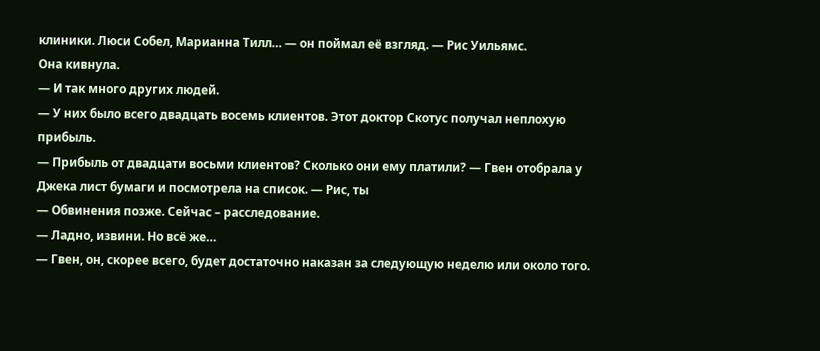клиники. Люси Собел, Марианна Тилл… — он поймал её взгляд. — Рис Уильямс.
Она кивнула.
— И так много других людей.
— У них было всего двадцать восемь клиентов. Этот доктор Скотус получал неплохую прибыль.
— Прибыль от двадцати восьми клиентов? Сколько они ему платили? — Гвен отобрала у Джека лист бумаги и посмотрела на список. — Рис, ты
— Обвинения позже. Сейчас – расследование.
— Ладно, извини. Но всё же…
— Гвен, он, скорее всего, будет достаточно наказан за следующую неделю или около того.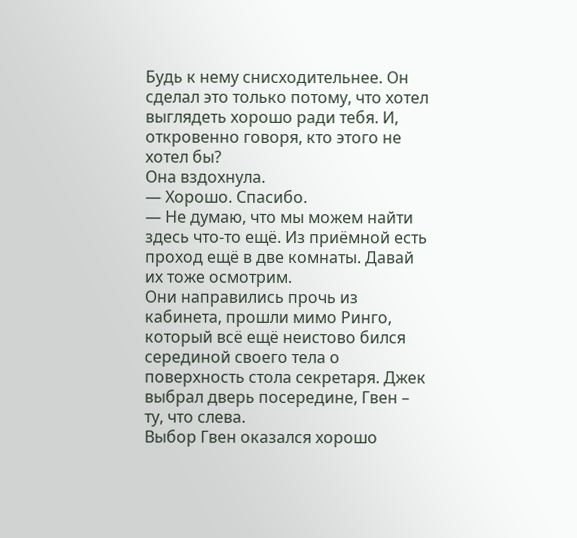Будь к нему снисходительнее. Он сделал это только потому, что хотел выглядеть хорошо ради тебя. И, откровенно говоря, кто этого не хотел бы?
Она вздохнула.
— Хорошо. Спасибо.
— Не думаю, что мы можем найти здесь что-то ещё. Из приёмной есть проход ещё в две комнаты. Давай их тоже осмотрим.
Они направились прочь из кабинета, прошли мимо Ринго, который всё ещё неистово бился серединой своего тела о поверхность стола секретаря. Джек выбрал дверь посередине, Гвен – ту, что слева.
Выбор Гвен оказался хорошо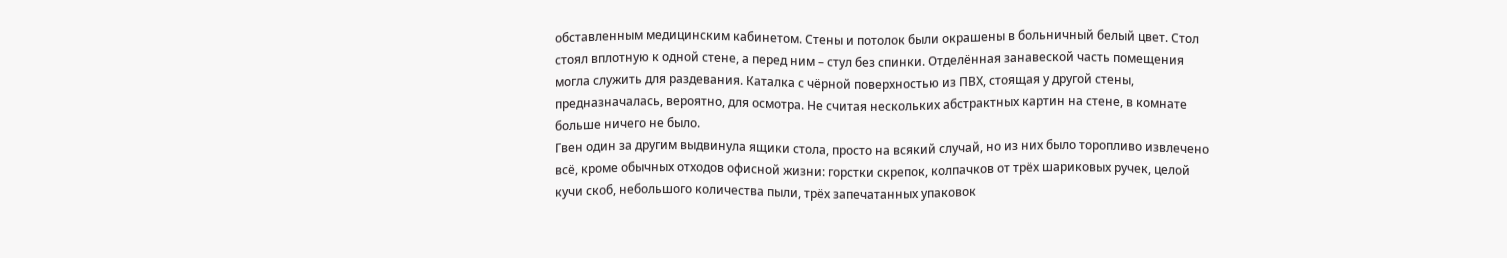обставленным медицинским кабинетом. Стены и потолок были окрашены в больничный белый цвет. Стол стоял вплотную к одной стене, а перед ним – стул без спинки. Отделённая занавеской часть помещения могла служить для раздевания. Каталка с чёрной поверхностью из ПВХ, стоящая у другой стены, предназначалась, вероятно, для осмотра. Не считая нескольких абстрактных картин на стене, в комнате больше ничего не было.
Гвен один за другим выдвинула ящики стола, просто на всякий случай, но из них было торопливо извлечено всё, кроме обычных отходов офисной жизни: горстки скрепок, колпачков от трёх шариковых ручек, целой кучи скоб, небольшого количества пыли, трёх запечатанных упаковок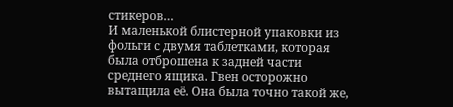стикеров…
И маленькой блистерной упаковки из фольги с двумя таблетками, которая была отброшена к задней части среднего ящика. Гвен осторожно вытащила её. Она была точно такой же,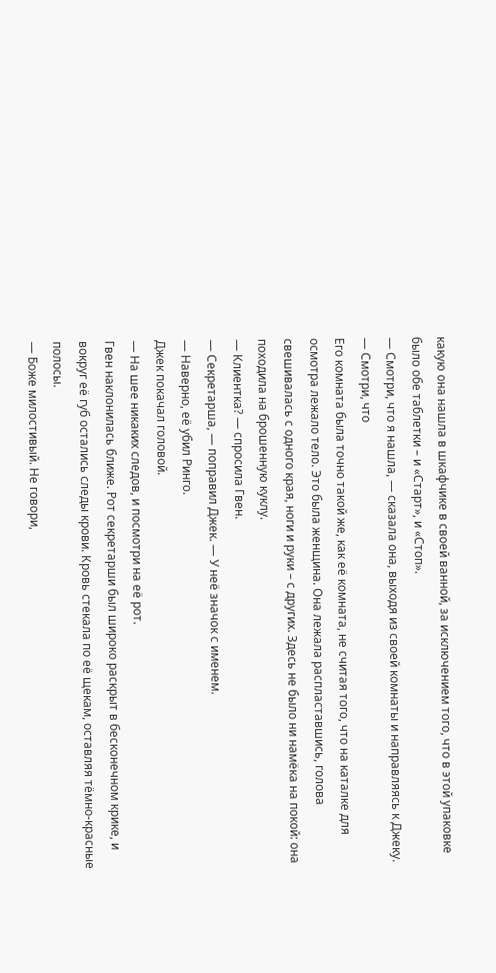какую она нашла в шкафчике в своей ванной, за исключением того, что в этой упаковке было обе таблетки – и «Старт», и «Стоп».
— Смотри, что я нашла, — сказала она, выходя из своей комнаты и направляясь к Джеку.
— Смотри, что
Его комната была точно такой же, как её комната, не считая того, что на каталке для осмотра лежало тело. Это была женщина. Она лежала распластавшись, голова свешивалась с одного края, ноги и руки – с других. Здесь не было ни намёка на покой: она походила на брошенную куклу.
— Клиентка? — спросила Гвен.
— Секретарша, — поправил Джек. — У неё значок с именем.
— Наверно, её убил Ринго.
Джек покачал головой.
— На шее никаких следов, и посмотри на её рот.
Гвен наклонилась ближе. Рот секретарши был широко раскрыт в бесконечном крике, и вокруг её губ остались следы крови. Кровь стекала по её щекам, оставляя тёмно-красные полосы.
— Боже милостивый. Не говори,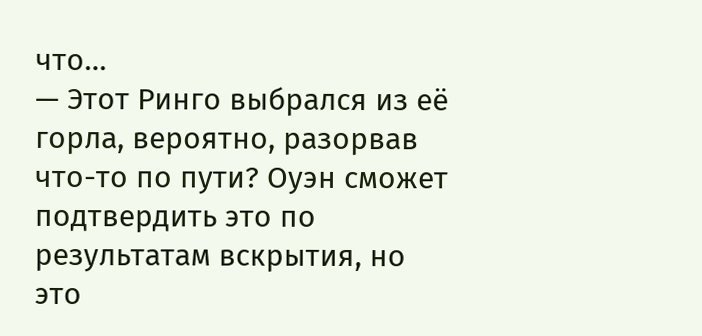что…
— Этот Ринго выбрался из её горла, вероятно, разорвав что-то по пути? Оуэн сможет подтвердить это по результатам вскрытия, но это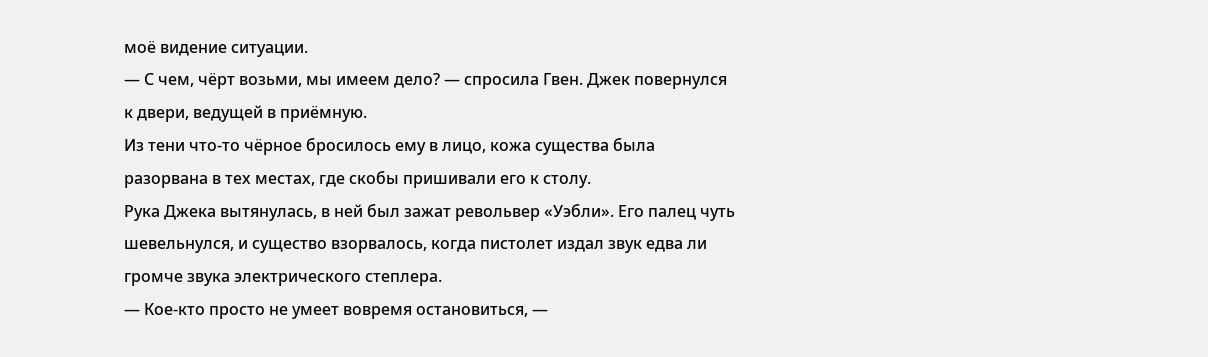моё видение ситуации.
— С чем, чёрт возьми, мы имеем дело? — спросила Гвен. Джек повернулся к двери, ведущей в приёмную.
Из тени что-то чёрное бросилось ему в лицо, кожа существа была разорвана в тех местах, где скобы пришивали его к столу.
Рука Джека вытянулась, в ней был зажат револьвер «Уэбли». Его палец чуть шевельнулся, и существо взорвалось, когда пистолет издал звук едва ли громче звука электрического степлера.
— Кое-кто просто не умеет вовремя остановиться, —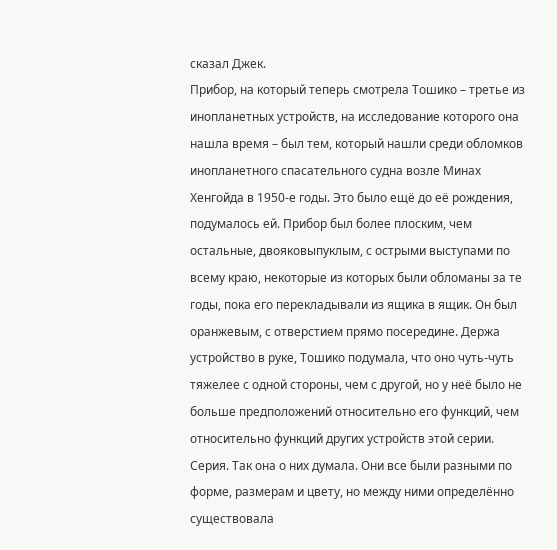сказал Джек.
Прибор, на который теперь смотрела Тошико – третье из инопланетных устройств, на исследование которого она нашла время – был тем, который нашли среди обломков инопланетного спасательного судна возле Минах Хенгойда в 1950-е годы. Это было ещё до её рождения, подумалось ей. Прибор был более плоским, чем остальные, двояковыпуклым, с острыми выступами по всему краю, некоторые из которых были обломаны за те годы, пока его перекладывали из ящика в ящик. Он был оранжевым, с отверстием прямо посередине. Держа устройство в руке, Тошико подумала, что оно чуть-чуть тяжелее с одной стороны, чем с другой, но у неё было не больше предположений относительно его функций, чем относительно функций других устройств этой серии.
Серия. Так она о них думала. Они все были разными по форме, размерам и цвету, но между ними определённо существовала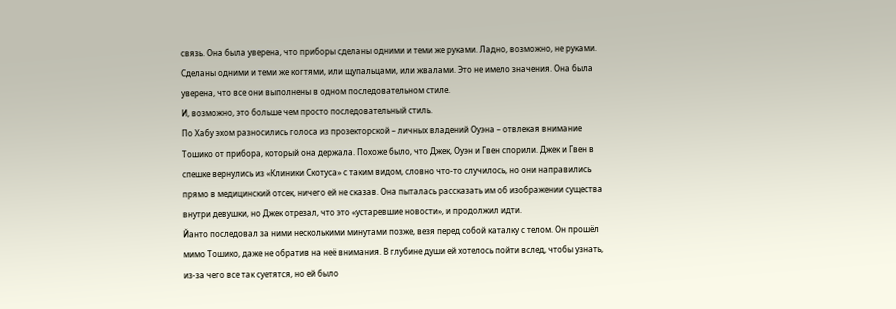связь. Она была уверена, что приборы сделаны одними и теми же руками. Ладно, возможно, не руками. Сделаны одними и теми же когтями, или щупальцами, или жвалами. Это не имело значения. Она была уверена, что все они выполнены в одном последовательном стиле.
И, возможно, это больше чем просто последовательный стиль.
По Хабу эхом разносились голоса из прозекторской – личных владений Оуэна – отвлекая внимание Тошико от прибора, который она держала. Похоже было, что Джек, Оуэн и Гвен спорили. Джек и Гвен в спешке вернулись из «Клиники Скотуса» с таким видом, словно что-то случилось, но они направились прямо в медицинский отсек, ничего ей не сказав. Она пыталась рассказать им об изображении существа внутри девушки, но Джек отрезал, что это «устаревшие новости», и продолжил идти.
Йанто последовал за ними несколькими минутами позже, везя перед собой каталку с телом. Он прошёл мимо Тошико, даже не обратив на неё внимания. В глубине души ей хотелось пойти вслед, чтобы узнать, из-за чего все так суетятся, но ей было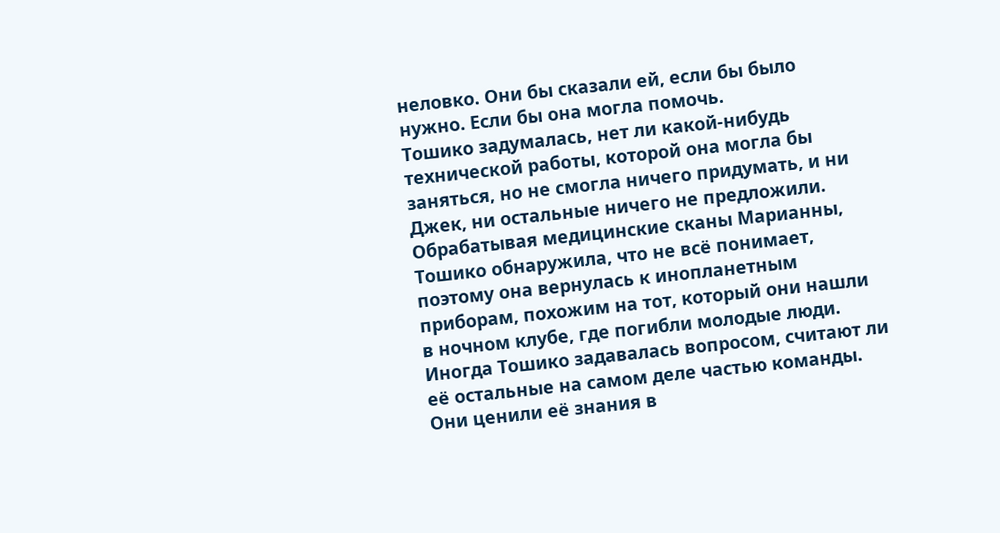неловко. Они бы сказали ей, если бы было нужно. Если бы она могла помочь.
Тошико задумалась, нет ли какой-нибудь технической работы, которой она могла бы заняться, но не смогла ничего придумать, и ни Джек, ни остальные ничего не предложили. Обрабатывая медицинские сканы Марианны, Тошико обнаружила, что не всё понимает, поэтому она вернулась к инопланетным приборам, похожим на тот, который они нашли в ночном клубе, где погибли молодые люди.
Иногда Тошико задавалась вопросом, считают ли её остальные на самом деле частью команды. Они ценили её знания в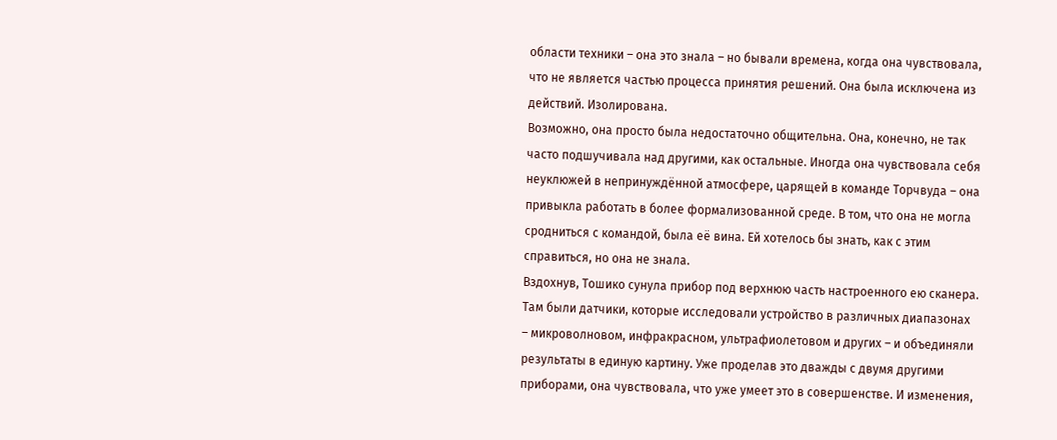области техники – она это знала – но бывали времена, когда она чувствовала, что не является частью процесса принятия решений. Она была исключена из действий. Изолирована.
Возможно, она просто была недостаточно общительна. Она, конечно, не так часто подшучивала над другими, как остальные. Иногда она чувствовала себя неуклюжей в непринуждённой атмосфере, царящей в команде Торчвуда – она привыкла работать в более формализованной среде. В том, что она не могла сродниться с командой, была её вина. Ей хотелось бы знать, как с этим справиться, но она не знала.
Вздохнув, Тошико сунула прибор под верхнюю часть настроенного ею сканера. Там были датчики, которые исследовали устройство в различных диапазонах – микроволновом, инфракрасном, ультрафиолетовом и других – и объединяли результаты в единую картину. Уже проделав это дважды с двумя другими приборами, она чувствовала, что уже умеет это в совершенстве. И изменения,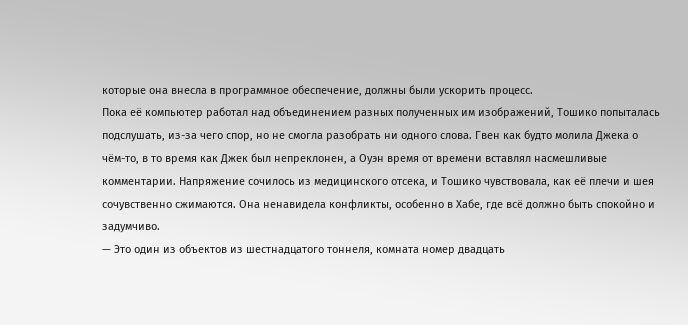которые она внесла в программное обеспечение, должны были ускорить процесс.
Пока её компьютер работал над объединением разных полученных им изображений, Тошико попыталась подслушать, из-за чего спор, но не смогла разобрать ни одного слова. Гвен как будто молила Джека о чём-то, в то время как Джек был непреклонен, а Оуэн время от времени вставлял насмешливые комментарии. Напряжение сочилось из медицинского отсека, и Тошико чувствовала, как её плечи и шея сочувственно сжимаются. Она ненавидела конфликты, особенно в Хабе, где всё должно быть спокойно и задумчиво.
— Это один из объектов из шестнадцатого тоннеля, комната номер двадцать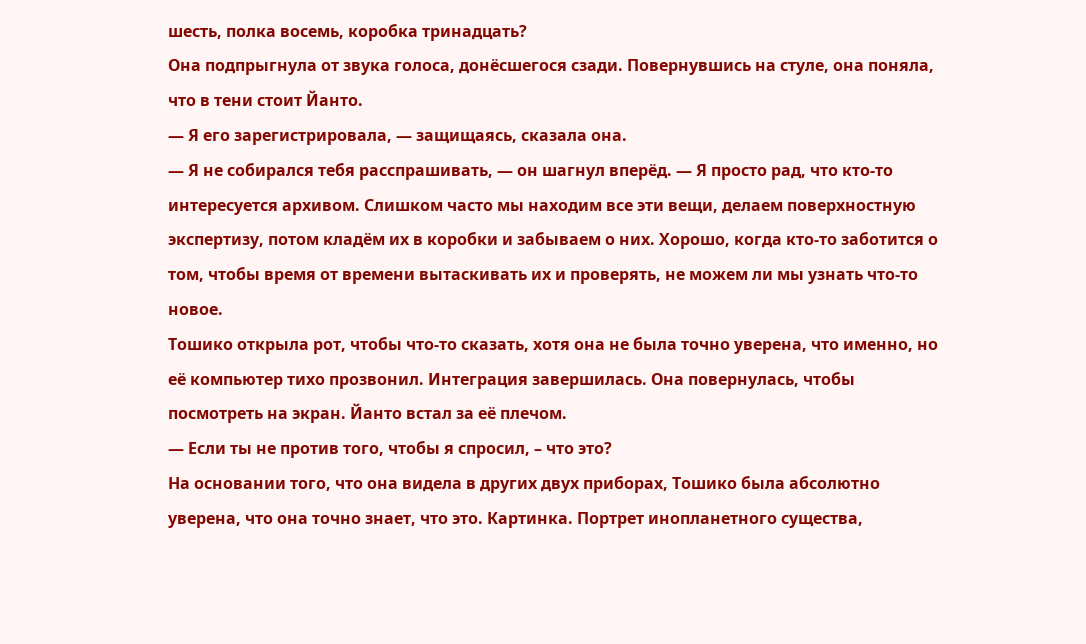шесть, полка восемь, коробка тринадцать?
Она подпрыгнула от звука голоса, донёсшегося сзади. Повернувшись на стуле, она поняла, что в тени стоит Йанто.
— Я его зарегистрировала, — защищаясь, сказала она.
— Я не собирался тебя расспрашивать, — он шагнул вперёд. — Я просто рад, что кто-то интересуется архивом. Слишком часто мы находим все эти вещи, делаем поверхностную экспертизу, потом кладём их в коробки и забываем о них. Хорошо, когда кто-то заботится о том, чтобы время от времени вытаскивать их и проверять, не можем ли мы узнать что-то новое.
Тошико открыла рот, чтобы что-то сказать, хотя она не была точно уверена, что именно, но её компьютер тихо прозвонил. Интеграция завершилась. Она повернулась, чтобы посмотреть на экран. Йанто встал за её плечом.
— Если ты не против того, чтобы я спросил, – что это?
На основании того, что она видела в других двух приборах, Тошико была абсолютно уверена, что она точно знает, что это. Картинка. Портрет инопланетного существа,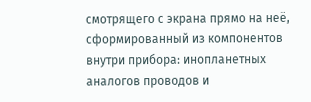смотрящего с экрана прямо на неё, сформированный из компонентов внутри прибора: инопланетных аналогов проводов и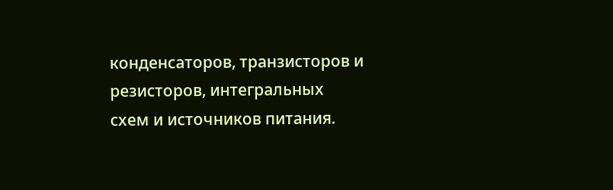конденсаторов, транзисторов и резисторов, интегральных схем и источников питания.